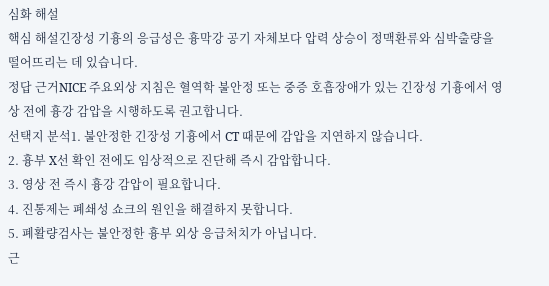심화 해설
핵심 해설긴장성 기흉의 응급성은 흉막강 공기 자체보다 압력 상승이 정맥환류와 심박출량을 떨어뜨리는 데 있습니다.
정답 근거NICE 주요외상 지침은 혈역학 불안정 또는 중증 호흡장애가 있는 긴장성 기흉에서 영상 전에 흉강 감압을 시행하도록 권고합니다.
선택지 분석1. 불안정한 긴장성 기흉에서 CT 때문에 감압을 지연하지 않습니다.
2. 흉부 X선 확인 전에도 임상적으로 진단해 즉시 감압합니다.
3. 영상 전 즉시 흉강 감압이 필요합니다.
4. 진통제는 폐쇄성 쇼크의 원인을 해결하지 못합니다.
5. 폐활량검사는 불안정한 흉부 외상 응급처치가 아닙니다.
근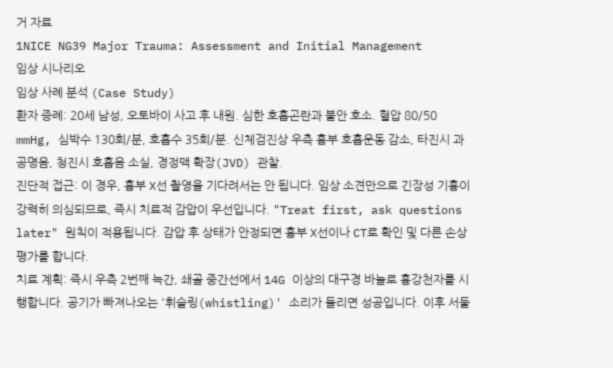거 자료
1NICE NG39 Major Trauma: Assessment and Initial Management
임상 시나리오
임상 사례 분석 (Case Study)
환자 증례: 20세 남성, 오토바이 사고 후 내원. 심한 호흡곤란과 불안 호소. 혈압 80/50 mmHg, 심박수 130회/분, 호흡수 35회/분. 신체검진상 우측 흉부 호흡운동 감소, 타진시 과공명음, 청진시 호흡음 소실, 경정맥 확장(JVD) 관찰.
진단적 접근: 이 경우, 흉부 X선 촬영을 기다려서는 안 됩니다. 임상 소견만으로 긴장성 기흉이 강력히 의심되므로, 즉시 치료적 감압이 우선입니다. "Treat first, ask questions later" 원칙이 적용됩니다. 감압 후 상태가 안정되면 흉부 X선이나 CT로 확인 및 다른 손상 평가를 합니다.
치료 계획: 즉시 우측 2번째 늑간, 쇄골 중간선에서 14G 이상의 대구경 바늘로 흉강천자를 시행합니다. 공기가 빠져나오는 '휘슬링(whistling)' 소리가 들리면 성공입니다. 이후 서둘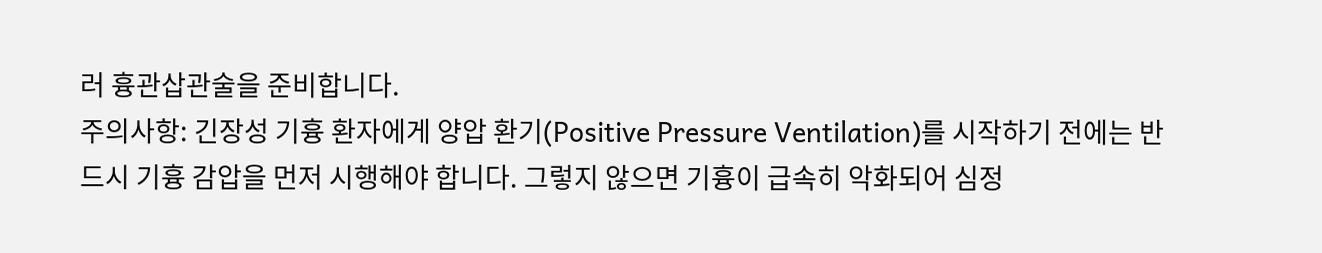러 흉관삽관술을 준비합니다.
주의사항: 긴장성 기흉 환자에게 양압 환기(Positive Pressure Ventilation)를 시작하기 전에는 반드시 기흉 감압을 먼저 시행해야 합니다. 그렇지 않으면 기흉이 급속히 악화되어 심정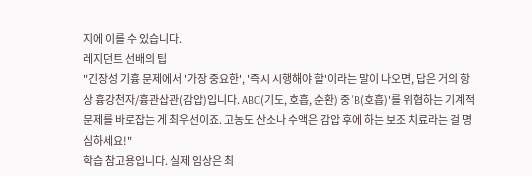지에 이를 수 있습니다.
레지던트 선배의 팁
"긴장성 기흉 문제에서 '가장 중요한', '즉시 시행해야 할'이라는 말이 나오면, 답은 거의 항상 흉강천자/흉관삽관(감압)입니다. ABC(기도, 호흡, 순환) 중 'B(호흡)'를 위협하는 기계적 문제를 바로잡는 게 최우선이죠. 고농도 산소나 수액은 감압 후에 하는 보조 치료라는 걸 명심하세요!"
학습 참고용입니다. 실제 임상은 최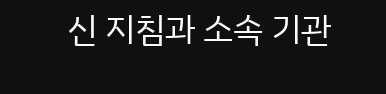신 지침과 소속 기관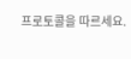프로토콜을 따르세요.